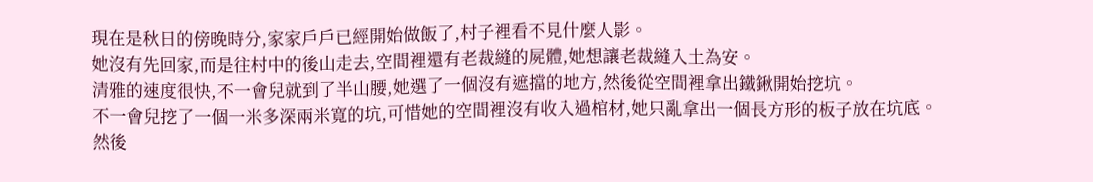現在是秋日的傍晚時分,家家戶戶已經開始做飯了,村子裡看不見什麼人影。
她沒有先回家,而是往村中的後山走去,空間裡還有老裁縫的屍體,她想讓老裁縫入土為安。
清雅的速度很快,不一會兒就到了半山腰,她選了一個沒有遮擋的地方,然後從空間裡拿出鐵鍬開始挖坑。
不一會兒挖了一個一米多深兩米寬的坑,可惜她的空間裡沒有收入過棺材,她只亂拿出一個長方形的板子放在坑底。
然後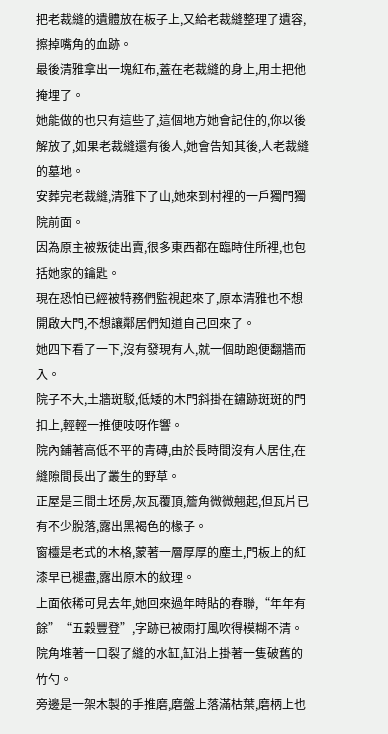把老裁縫的遺體放在板子上,又給老裁縫整理了遺容,擦掉嘴角的血跡。
最後清雅拿出一塊紅布,蓋在老裁縫的身上,用土把他掩埋了。
她能做的也只有這些了,這個地方她會記住的,你以後解放了,如果老裁縫還有後人,她會告知其後,人老裁縫的墓地。
安葬完老裁縫,清雅下了山,她來到村裡的一戶獨門獨院前面。
因為原主被叛徒出賣,很多東西都在臨時住所裡,也包括她家的鑰匙。
現在恐怕已經被特務們監視起來了,原本清雅也不想開啟大門,不想讓鄰居們知道自己回來了。
她四下看了一下,沒有發現有人,就一個助跑便翻牆而入。
院子不大,土牆斑駁,低矮的木門斜掛在鏽跡斑斑的門扣上,輕輕一推便吱呀作響。
院內鋪著高低不平的青磚,由於長時間沒有人居住,在縫隙間長出了叢生的野草。
正屋是三間土坯房,灰瓦覆頂,簷角微微翹起,但瓦片已有不少脫落,露出黑褐色的椽子。
窗欞是老式的木格,蒙著一層厚厚的塵土,門板上的紅漆早已褪盡,露出原木的紋理。
上面依稀可見去年,她回來過年時貼的春聯,“年年有餘”“五穀豐登”,字跡已被雨打風吹得模糊不清。
院角堆著一口裂了縫的水缸,缸沿上掛著一隻破舊的竹勺。
旁邊是一架木製的手推磨,磨盤上落滿枯葉,磨柄上也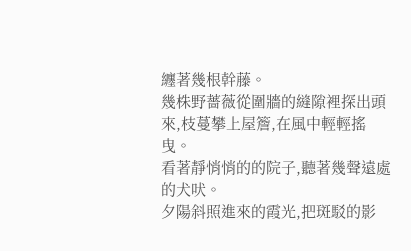纏著幾根幹藤。
幾株野薔薇從圍牆的縫隙裡探出頭來,枝蔓攀上屋簷,在風中輕輕搖曳。
看著靜悄悄的的院子,聽著幾聲遠處的犬吠。
夕陽斜照進來的霞光,把斑駁的影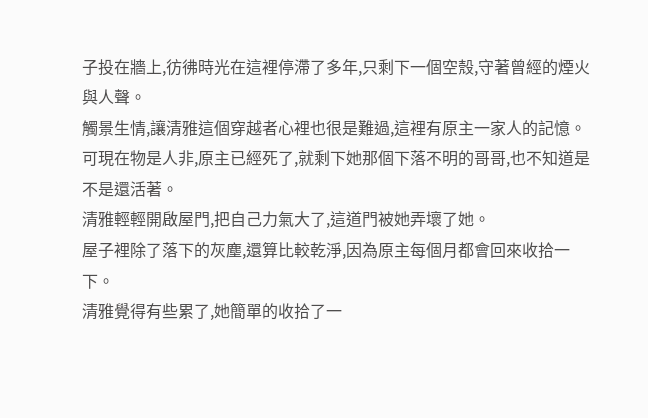子投在牆上,彷彿時光在這裡停滯了多年,只剩下一個空殼,守著曾經的煙火與人聲。
觸景生情,讓清雅這個穿越者心裡也很是難過,這裡有原主一家人的記憶。
可現在物是人非,原主已經死了,就剩下她那個下落不明的哥哥,也不知道是不是還活著。
清雅輕輕開啟屋門,把自己力氣大了,這道門被她弄壞了她。
屋子裡除了落下的灰塵,還算比較乾淨,因為原主每個月都會回來收拾一下。
清雅覺得有些累了,她簡單的收拾了一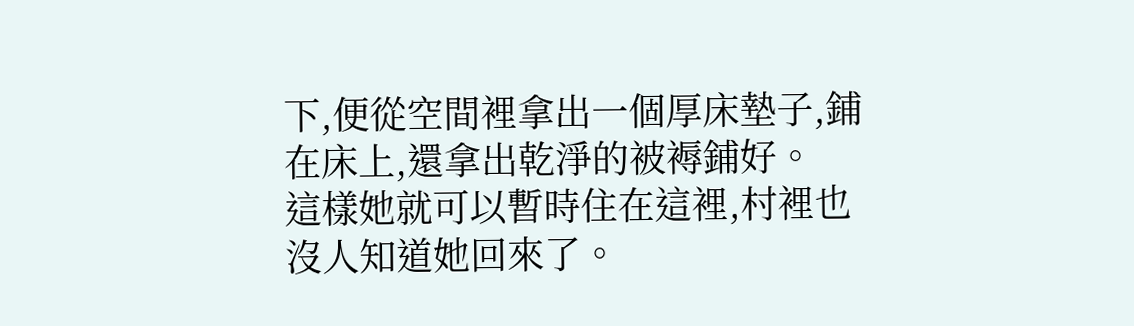下,便從空間裡拿出一個厚床墊子,鋪在床上,還拿出乾淨的被褥鋪好。
這樣她就可以暫時住在這裡,村裡也沒人知道她回來了。